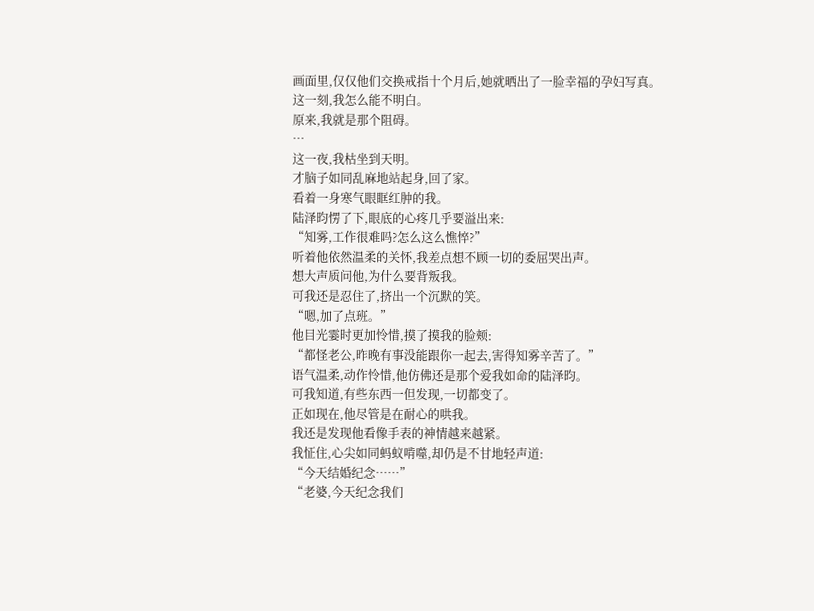画面里,仅仅他们交换戒指十个月后,她就晒出了一脸幸福的孕妇写真。
这一刻,我怎么能不明白。
原来,我就是那个阻碍。
…
这一夜,我枯坐到天明。
才脑子如同乱麻地站起身,回了家。
看着一身寒气眼眶红肿的我。
陆泽昀愣了下,眼底的心疼几乎要溢出来:
“知雾,工作很难吗?怎么这么憔悴?”
听着他依然温柔的关怀,我差点想不顾一切的委屈哭出声。
想大声质问他,为什么要背叛我。
可我还是忍住了,挤出一个沉默的笑。
“嗯,加了点班。”
他目光霎时更加怜惜,摸了摸我的脸颊:
“都怪老公,昨晚有事没能跟你一起去,害得知雾辛苦了。”
语气温柔,动作怜惜,他仿佛还是那个爱我如命的陆泽昀。
可我知道,有些东西一但发现,一切都变了。
正如现在,他尽管是在耐心的哄我。
我还是发现他看像手表的神情越来越紧。
我怔住,心尖如同蚂蚁啃噬,却仍是不甘地轻声道:
“今天结婚纪念……”
“老婆,今天纪念我们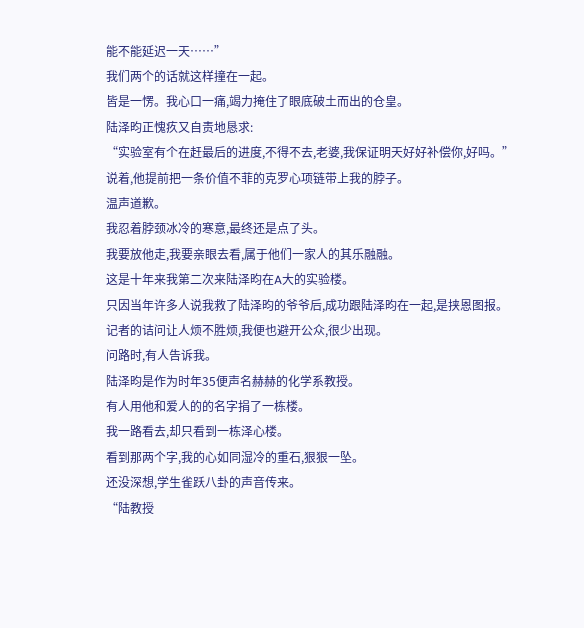能不能延迟一天……”
我们两个的话就这样撞在一起。
皆是一愣。我心口一痛,竭力掩住了眼底破土而出的仓皇。
陆泽昀正愧疚又自责地恳求:
“实验室有个在赶最后的进度,不得不去,老婆,我保证明天好好补偿你,好吗。”
说着,他提前把一条价值不菲的克罗心项链带上我的脖子。
温声道歉。
我忍着脖颈冰冷的寒意,最终还是点了头。
我要放他走,我要亲眼去看,属于他们一家人的其乐融融。
这是十年来我第二次来陆泽昀在A大的实验楼。
只因当年许多人说我救了陆泽昀的爷爷后,成功跟陆泽昀在一起,是挟恩图报。
记者的诘问让人烦不胜烦,我便也避开公众,很少出现。
问路时,有人告诉我。
陆泽昀是作为时年35便声名赫赫的化学系教授。
有人用他和爱人的的名字捐了一栋楼。
我一路看去,却只看到一栋泽心楼。
看到那两个字,我的心如同湿冷的重石,狠狠一坠。
还没深想,学生雀跃八卦的声音传来。
“陆教授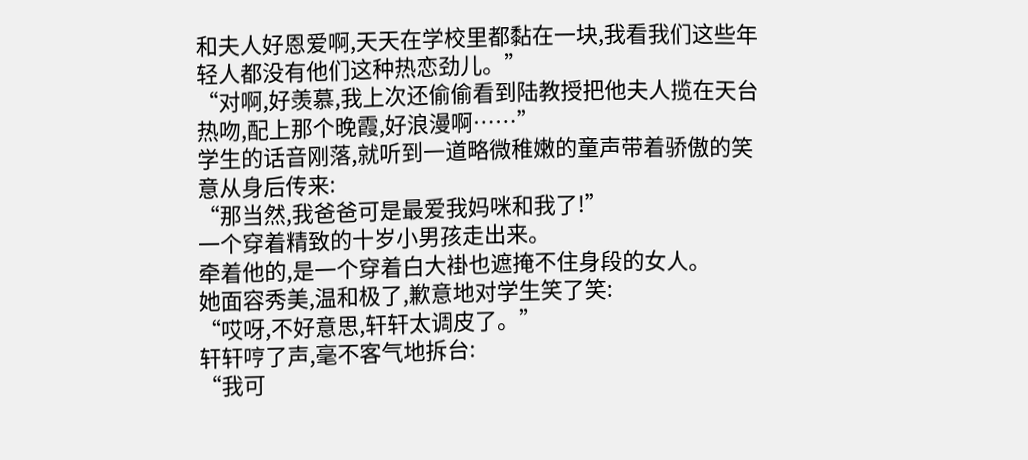和夫人好恩爱啊,天天在学校里都黏在一块,我看我们这些年轻人都没有他们这种热恋劲儿。”
“对啊,好羡慕,我上次还偷偷看到陆教授把他夫人揽在天台热吻,配上那个晚霞,好浪漫啊……”
学生的话音刚落,就听到一道略微稚嫩的童声带着骄傲的笑意从身后传来:
“那当然,我爸爸可是最爱我妈咪和我了!”
一个穿着精致的十岁小男孩走出来。
牵着他的,是一个穿着白大褂也遮掩不住身段的女人。
她面容秀美,温和极了,歉意地对学生笑了笑:
“哎呀,不好意思,轩轩太调皮了。”
轩轩哼了声,毫不客气地拆台:
“我可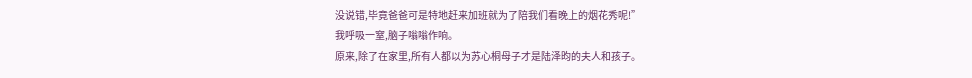没说错,毕竟爸爸可是特地赶来加班就为了陪我们看晚上的烟花秀呢!”
我呼吸一窒,脑子嗡嗡作响。
原来,除了在家里,所有人都以为苏心桐母子才是陆泽昀的夫人和孩子。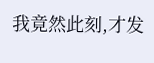我竟然此刻,才发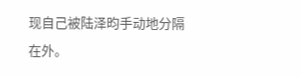现自己被陆泽昀手动地分隔在外。